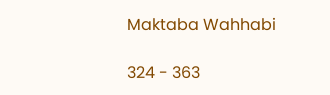Maktaba Wahhabi

324 - 363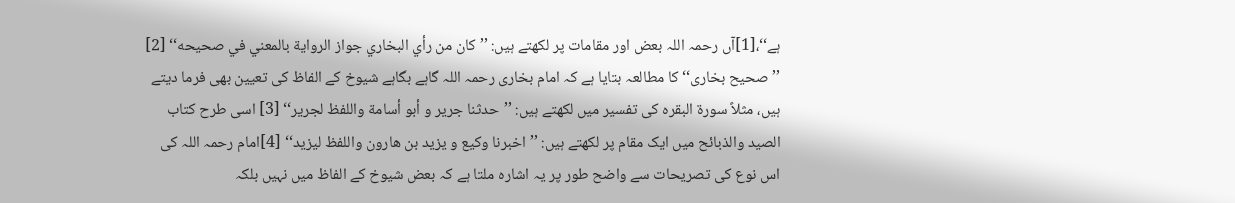ہے‘‘،[1]آں رحمہ اللہ بعض اور مقامات پر لکھتے ہیں: ’’كان من رأي البخاري جواز الرواية بالمعني في صحيحه‘‘ [2] ’’صحیح بخاری‘‘ کا مطالعہ بتایا ہے کہ امام بخاری رحمہ اللہ گاہے بگاہے شیوخ کے الفاظ کی تعیین بھی فرما دیتے ہیں، مثلاً سورۃ البقرہ کی تفسیر میں لکھتے ہیں: ’’حدثنا جرير و أبو أسامة واللفظ لجرير‘‘ [3] اسی طرح کتاب الصید والذبائح میں ایک مقام پر لکھتے ہیں: ’’اخبرنا وكيع و يزيد بن هارون واللفظ ليزيد‘‘ [4]امام رحمہ اللہ کی اس نوع کی تصریحات سے واضح طور پر یہ اشارہ ملتا ہے کہ بعض شیوخ کے الفاظ میں نہیں بلکہ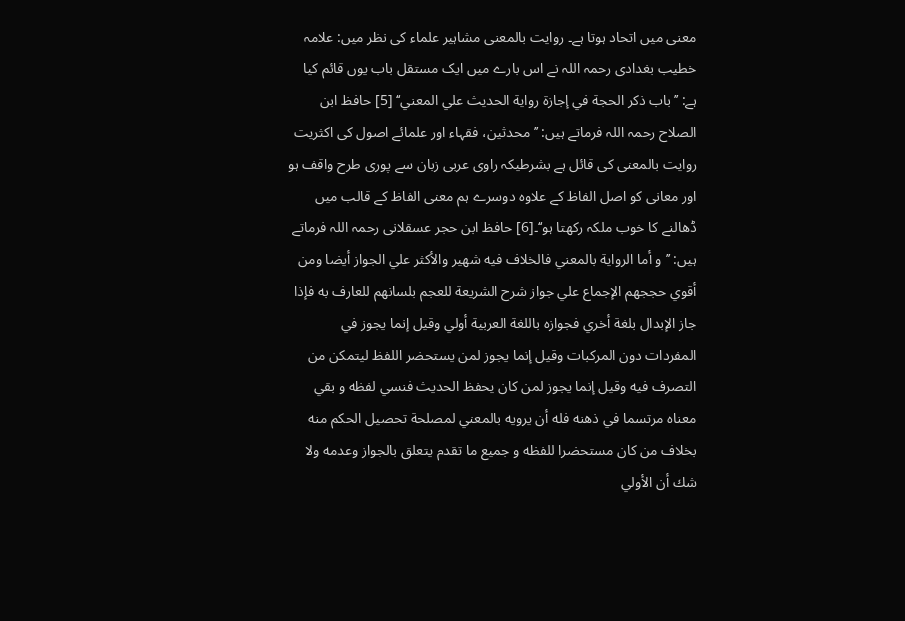معنی میں اتحاد ہوتا ہے۔ روایت بالمعنی مشاہیر علماء کی نظر میں: علامہ خطیب بغدادی رحمہ اللہ نے اس بارے میں ایک مستقل باب یوں قائم کیا ہے: ’’باب ذكر الحجة في إجازة رواية الحديث علي المعني‘‘ [5] حافظ ابن الصلاح رحمہ اللہ فرماتے ہیں: ’’محدثین، فقہاء اور علمائے اصول کی اکثریت روایت بالمعنی کی قائل ہے بشرطیکہ راوی عربی زبان سے پوری طرح واقف ہو اور معانی کو اصل الفاظ کے علاوہ دوسرے ہم معنی الفاظ کے قالب میں ڈھالنے کا خوب ملکہ رکھتا ہو‘‘۔[6] حافظ ابن حجر عسقلانی رحمہ اللہ فرماتے ہیں: ’’و أما الرواية بالمعني فالخلاف فيه شهير والأكثر علي الجواز أيضا ومن أقوي حججهم الإجماع علي جواز شرح الشريعة للعجم بلسانهم للعارف به فإذا جاز الإبدال بلغة أخري فجوازه باللغة العربية أولي وقيل إنما يجوز في المفردات دون المركبات وقيل إنما يجوز لمن يستحضر اللفظ ليتمكن من التصرف فيه وقيل إنما يجوز لمن كان يحفظ الحديث فنسي لفظه و بقي معناه مرتسما في ذهنه فله أن يرويه بالمعني لمصلحة تحصيل الحكم منه بخلاف من كان مستحضرا للفظه و جميع ما تقدم يتعلق بالجواز وعدمه ولا شك أن الأولي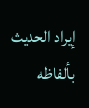إيراد الحديث بألفاظه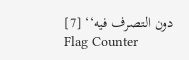دون التصرف فيه‘‘ [7]
Flag Counter